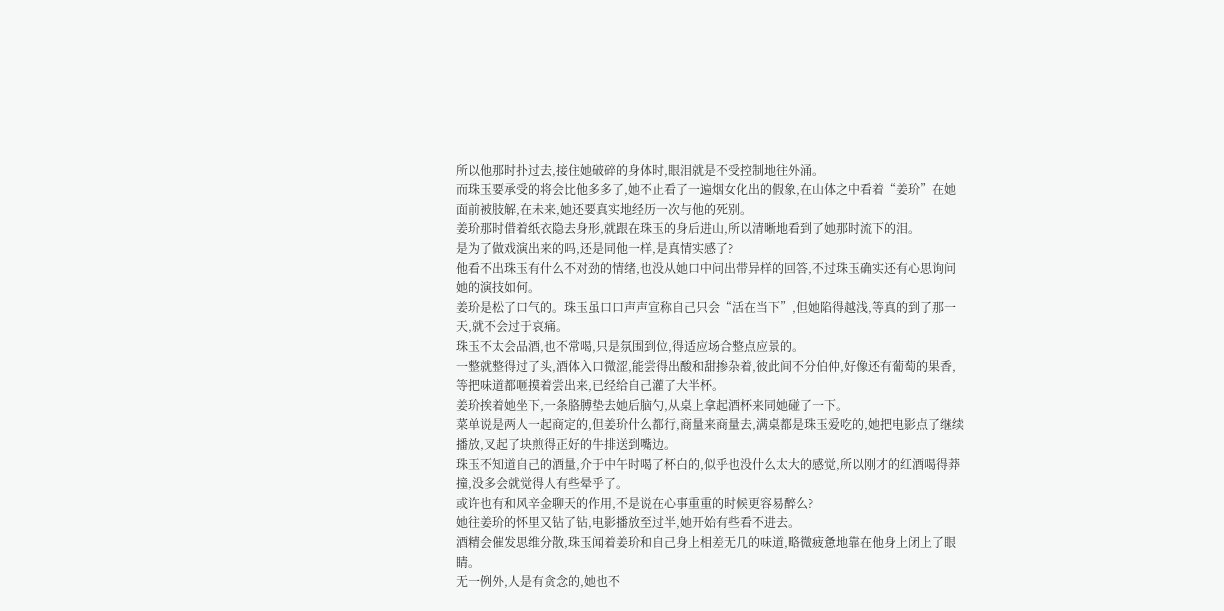所以他那时扑过去,接住她破碎的身体时,眼泪就是不受控制地往外涌。
而珠玉要承受的将会比他多多了,她不止看了一遍烟女化出的假象,在山体之中看着“姜玠”在她面前被肢解,在未来,她还要真实地经历一次与他的死别。
姜玠那时借着纸衣隐去身形,就跟在珠玉的身后进山,所以清晰地看到了她那时流下的泪。
是为了做戏演出来的吗,还是同他一样,是真情实感了?
他看不出珠玉有什么不对劲的情绪,也没从她口中问出带异样的回答,不过珠玉确实还有心思询问她的演技如何。
姜玠是松了口气的。珠玉虽口口声声宣称自己只会“活在当下”,但她陷得越浅,等真的到了那一天,就不会过于哀痛。
珠玉不太会品酒,也不常喝,只是氛围到位,得适应场合整点应景的。
一整就整得过了头,酒体入口微涩,能尝得出酸和甜掺杂着,彼此间不分伯仲,好像还有葡萄的果香,等把味道都咂摸着尝出来,已经给自己灌了大半杯。
姜玠挨着她坐下,一条胳膊垫去她后脑勺,从桌上拿起酒杯来同她碰了一下。
菜单说是两人一起商定的,但姜玠什么都行,商量来商量去,满桌都是珠玉爱吃的,她把电影点了继续播放,叉起了块煎得正好的牛排送到嘴边。
珠玉不知道自己的酒量,介于中午时喝了杯白的,似乎也没什么太大的感觉,所以刚才的红酒喝得莽撞,没多会就觉得人有些晕乎了。
或许也有和风辛金聊天的作用,不是说在心事重重的时候更容易醉么?
她往姜玠的怀里又钻了钻,电影播放至过半,她开始有些看不进去。
酒精会催发思维分散,珠玉闻着姜玠和自己身上相差无几的味道,略微疲惫地靠在他身上闭上了眼睛。
无一例外,人是有贪念的,她也不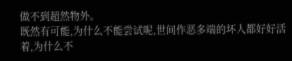做不到超然物外。
既然有可能,为什么不能尝试呢,世间作恶多端的坏人都好好活着,为什么不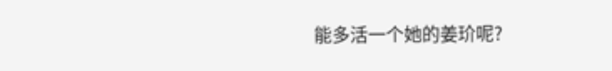能多活一个她的姜玠呢?